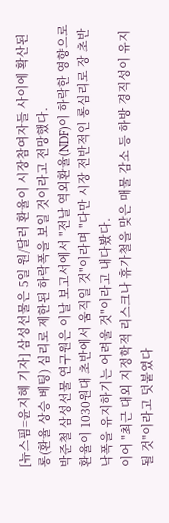[뉴스핌=윤지혜 기자] 삼성선물은 5일 원/달러 환율이 시장참여자들 사이에 확산된 롱(환율 상승 베팅) 심리로 제한된 하락폭을 보일 것이라고 전망했다.
박준철 삼성선물 연구원은 이날 보고서에서 "전날 역외환율(NDF)이 하락한 영향으로 환율이 1030원대 초반에서 움직일 것"이라며 "다만 시장 전반적인 롱심리로 장 초반 낙폭을 유지하기는 어려울 것"이라고 내다봤다.
이어 "최근 대외 지정학적 리스크나 휴가철을 맞은 매물 감소 등 하방 경직성이 유지될 것"이라고 덧붙였다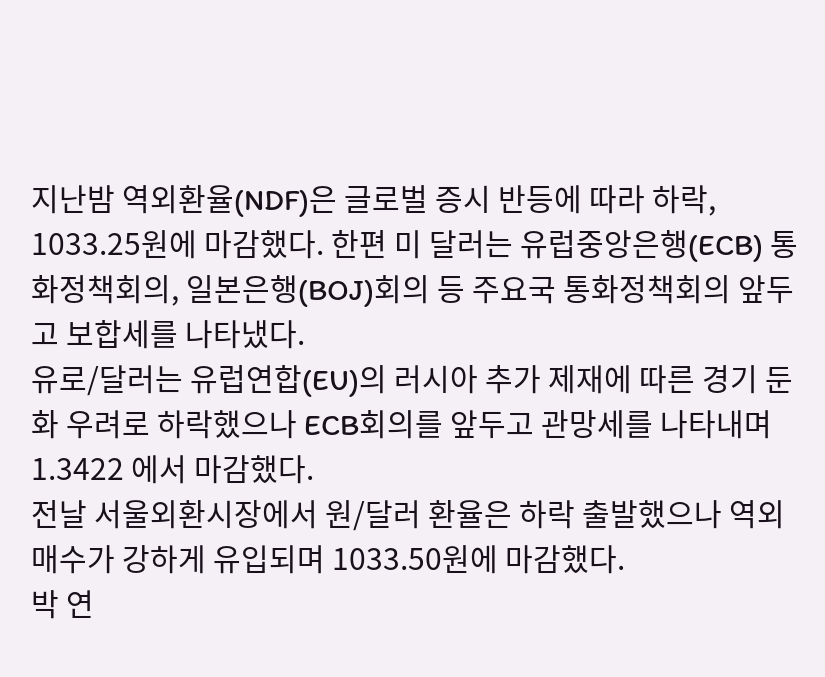지난밤 역외환율(NDF)은 글로벌 증시 반등에 따라 하락, 1033.25원에 마감했다. 한편 미 달러는 유럽중앙은행(ECB) 통화정책회의, 일본은행(BOJ)회의 등 주요국 통화정책회의 앞두고 보합세를 나타냈다.
유로/달러는 유럽연합(EU)의 러시아 추가 제재에 따른 경기 둔화 우려로 하락했으나 ECB회의를 앞두고 관망세를 나타내며 1.3422 에서 마감했다.
전날 서울외환시장에서 원/달러 환율은 하락 출발했으나 역외 매수가 강하게 유입되며 1033.50원에 마감했다.
박 연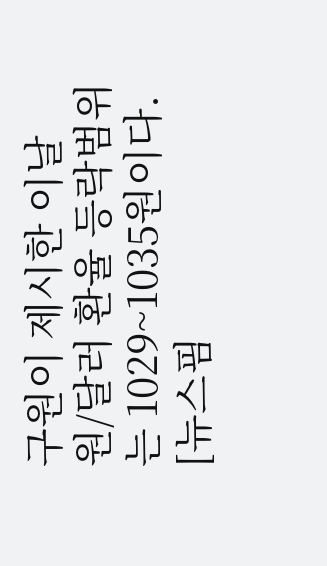구원이 제시한 이날 원/달러 환율 등락범위는 1029~1035원이다.
[뉴스핌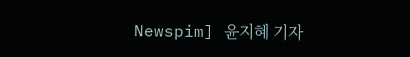Newspim] 윤지혜 기자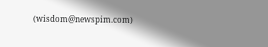(wisdom@newspim.com)